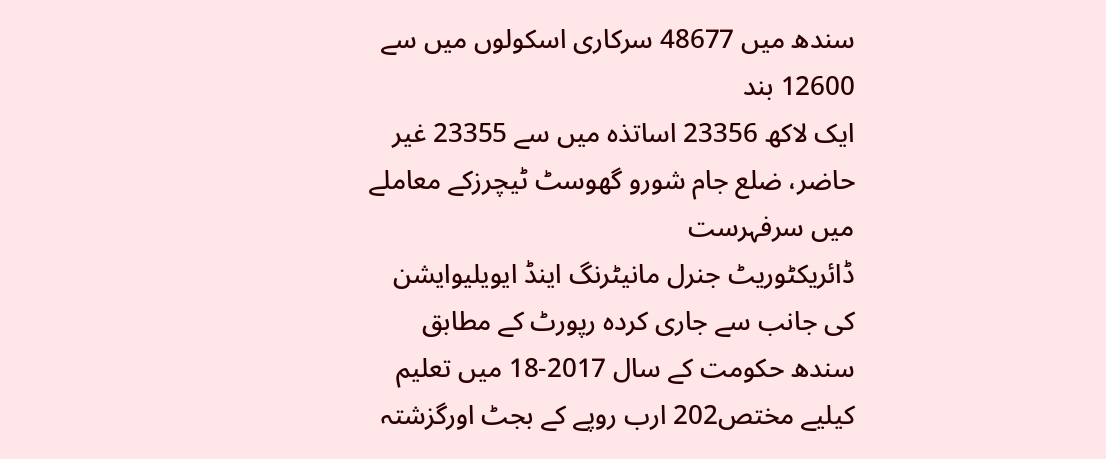سندھ میں 48677 سرکاری اسکولوں میں سے 12600 بند
ایک لاکھ 23356 اساتذہ میں سے 23355 غیر حاضر، ضلع جام شورو گھوسٹ ٹیچرزکے معاملے میں سرفہرست
ڈائریکٹوریٹ جنرل مانیٹرنگ اینڈ ایویلیوایشن کی جانب سے جاری کردہ رپورٹ کے مطابق سندھ حکومت کے سال 2017-18 میں تعلیم کیلیے مختص202 ارب روپے کے بجٹ اورگزشتہ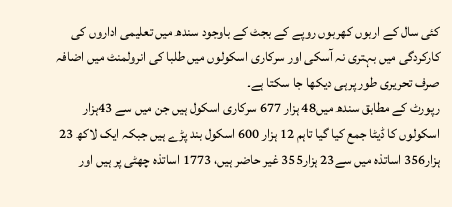کئی سال کے اربوں کھربوں روپے کے بجٹ کے باوجود سندھ میں تعلیمی اداروں کی کارکردگی میں بہتری نہ آسکی اور سرکاری اسکولوں میں طلبا کی انرولمنٹ میں اضافہ صرف تحریری طور پرہی دیکھا جا سکتا ہے۔
رپورٹ کے مطابق سندھ میں48 ہزار 677 سرکاری اسکول ہیں جن میں سے 43ہزار اسکولوں کا ڈیٹا جمع کیا گیا تاہم 12 ہزار 600 اسکول بند پڑے ہیں جبکہ ایک لاکھ 23 ہزار356 اساتذہ میں سے23 ہزار355 غیر حاضر ہیں، 1773 اساتذہ چھٹی پر ہیں اور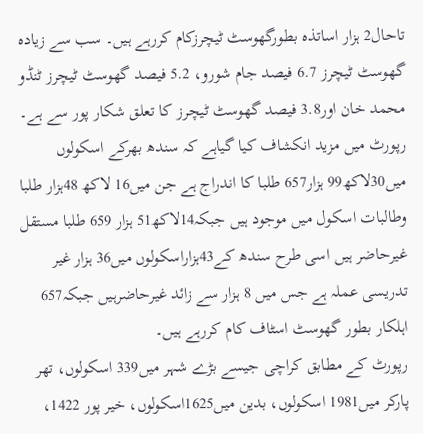تاحال2 ہزار اساتذہ بطورگھوسٹ ٹیچرزکام کررہے ہیں۔ سب سے زیادہ گھوسٹ ٹیچرز 6.7 فیصد جام شورو، 5.2 فیصد گھوسٹ ٹیچرز ٹنڈو محمد خان اور3.8 فیصد گھوسٹ ٹیچرز کا تعلق شکار پور سے ہے۔
رپورٹ میں مزید انکشاف کیا گیاہے کہ سندھ بھرکے اسکولوں میں30لاکھ99 ہزار657 طلبا کا اندراج ہے جن میں16 لاکھ 48ہزار طلبا وطالبات اسکول میں موجود ہیں جبکہ14لاکھ51 ہزار 659 طلبا مستقل غیرحاضر ہیں اسی طرح سندھ کے43ہزاراسکولوں میں36 ہزار غیر تدریسی عملہ ہے جس میں 8 ہزار سے زائد غیرحاضرہیں جبکہ657 اہلکار بطور گھوسٹ اسٹاف کام کررہے ہیں۔
رپورٹ کے مطابق کراچی جیسے بڑے شہر میں339 اسکولوں، تھر پارکر میں1981 اسکولوں، بدین میں1625اسکولوں، خیر پور 1422،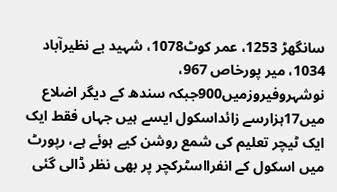سانگھڑ 1253، عمر کوٹ1078، شہید بے نظیرآباد 1034، میر پورخاص 967، نوشہروفیروزمیں900جبکہ سندھ کے دیگر اضلاع میں17ہزارسے زائداسکول ایسے ہیں جہاں فقط ایک ایک ٹیچر تعلیم کی شمع روشن کیے ہوئے ہے، رپورٹ میں اسکول کے انفرااسٹرکچر پر بھی نظر ڈالی گئی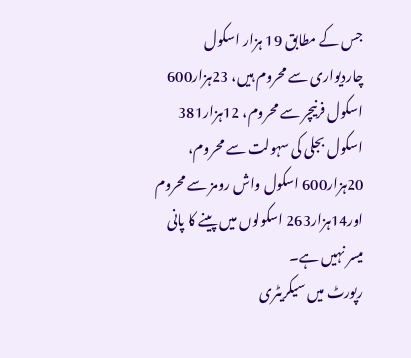جس کے مطابق 19 ہزار اسکول چاردیواری سے محروم ہیں، 23ہزار600 اسکول فرنیچر سے محروم، 12ہزار381 اسکول بجلی کی سہولت سے محروم، 20ہزار600 اسکول واش رومز سے محروم اور14ہزار263 اسکولوں میں پینے کا پانی میسر نہیں ہے۔
رپورٹ میں سیکریٹری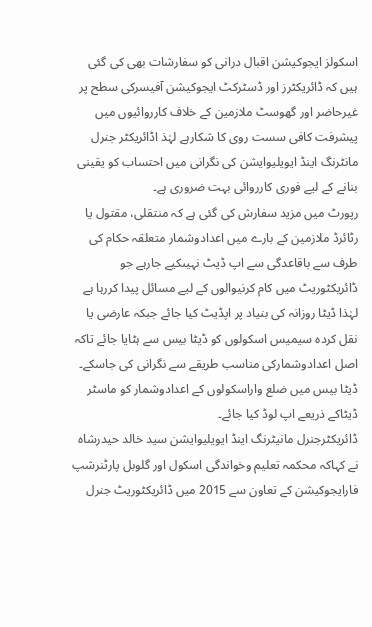اسکولز ایجوکیشن اقبال درانی کو سفارشات بھی کی گئی ہیں کہ ڈائریکٹرز اور ڈسٹرکٹ ایجوکیشن آفیسرکی سطح پر غیرحاضر اور گھوسٹ ملازمین کے خلاف کارروائیوں میں پیشرفت کافی سست روی کا شکارہے لہٰذ اڈائریکٹر جنرل مانٹرنگ اینڈ ایویلیوایشن کی نگرانی میں احتساب کو یقینی بنانے کے لیے فوری کارروائی بہت ضروری ہے۔
رپورٹ میں مزید سفارش کی گئی ہے کہ منتقلی، مقتول یا رٹائرڈ ملازمین کے بارے میں اعدادوشمار متعلقہ حکام کی طرف سے باقاعدگی سے اپ ڈیٹ نہیںکیے جارہے جو ڈائریکٹوریٹ میں کام کرنیوالوں کے لیے مسائل پیدا کررہا ہے لہٰذا ڈیٹا روزانہ کی بنیاد پر اپڈیٹ کیا جائے جبکہ عارضی یا نقل کردہ سیمیس اسکولوں کو ڈیٹا بیس سے ہٹایا جائے تاکہ اصل اعدادوشمارکی مناسب طریقے سے نگرانی کی جاسکے۔ ڈیٹا بیس میں ضلع واراسکولوں کے اعدادوشمار کو ماسٹر ڈیٹاکے ذریعے اپ لوڈ کیا جائے۔
ڈائریکٹرجنرل مانیٹرنگ اینڈ ایویلیوایشن سید خالد حیدرشاہ نے کہاکہ محکمہ تعلیم وخواندگی اسکول اور گلوبل پارٹنرشپ فارایجوکیشن کے تعاون سے 2015 میں ڈائریکٹوریٹ جنرل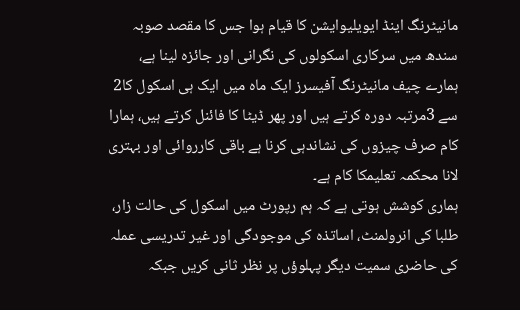مانیٹرنگ اینڈ ایویلیوایشن کا قیام ہوا جس کا مقصد صوبہ سندھ میں سرکاری اسکولوں کی نگرانی اور جائزہ لینا ہے، ہمارے چیف مانیٹرنگ آفیسرز ایک ماہ میں ایک ہی اسکول کا2 سے 3مرتبہ دورہ کرتے ہیں اور پھر ڈیٹا کا فائنل کرتے ہیں، ہمارا کام صرف چیزوں کی نشاندہی کرنا ہے باقی کارروائی اور بہتری لانا محکمہ تعلیمکا کام ہے۔
ہماری کوشش ہوتی ہے کہ ہم رپورٹ میں اسکول کی حالت زار، طلبا کی انرولمنٹ، اساتذہ کی موجودگی اور غیر تدریسی عملہ کی حاضری سمیت دیگر پہلوؤں پر نظر ثانی کریں جبکہ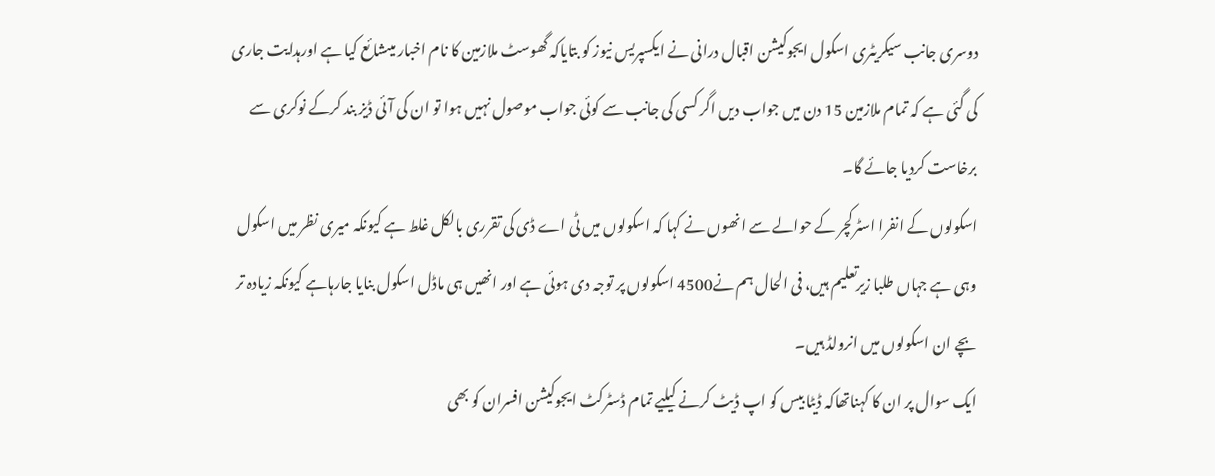دوسری جانب سیکریٹری اسکول ایجوکیشن اقبال درانی نے ایکسپریس نیوز کو بتایاکہ گھوسٹ ملازمین کا نام اخبار میںشائع کیا ہے اورہدایت جاری کی گئی ہے کہ تمام ملازمین 15 دن میں جواب دیں اگر کسی کی جانب سے کوئی جواب موصول نہیں ہوا تو ان کی آئی ڈیز بند کرکے نوکری سے برخاست کردیا جائے گا۔
اسکولوں کے انفرا اسٹرکچر کے حوالے سے انھوں نے کہا کہ اسکولوں میں ٹی اے ڈی کی تقرری بالکل غلط ہے کیونکہ میری نظر میں اسکول وہی ہے جہاں طلبا زیرتعلیم ہیں، فی الحال ہم نے4500 اسکولوں پر توجہ دی ہوئی ہے اور انھیں ہی ماڈل اسکول بنایا جارہاہے کیونکہ زیادہ تر بچے ان اسکولوں میں انرولڈ ہیں۔
ایک سوال پر ان کا کہناتھاکہ ڈیٹا بیس کو اپ ڈیٹ کرنے کیلیے تمام ڈسٹرکٹ ایجوکیشن افسران کو بھی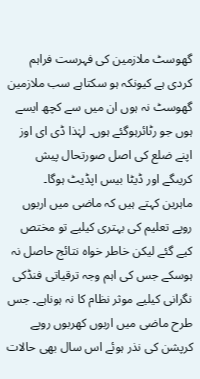گھوسٹ ملازمین کی فہرست فراہم کردی ہے کیونکہ ہو سکتاہے سب ملازمین گھوسٹ نہ ہوں ان میں سے کچھ ایسے ہوں جو رٹائرہوگئے ہوں۔ لہٰذا ڈی ای اوز اپنے ضلع کی اصل صورتحال پیش کریںگے اور ڈیٹا بیس اپڈیٹ ہوگا۔
ماہرین کہتے ہیں کہ ماضی میں اربوں روپے تعلیم کی بہتری کیلیے تو مختص کیے گئے لیکن خاطر خواہ نتائج حاصل نہ ہوسکے جس کی اہم وجہ ترقیاتی فنڈکی نگرانی کیلیے موثر نظام کا نہ ہوناہے۔ جس طرح ماضی میں اربوں کھربوں روپے کرپشن کی نذر ہوئے اس سال بھی حالات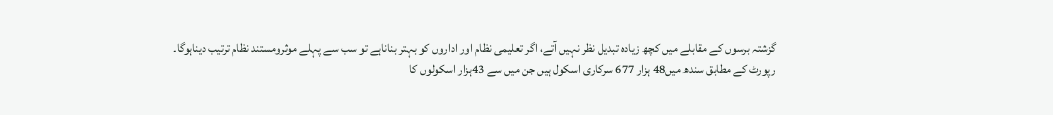گزشتہ برسوں کے مقابلے میں کچھ زیادہ تبدیل نظر نہیں آتے، اگر تعلیمی نظام اور اداروں کو بہتر بناناہے تو سب سے پہلے موثرومستند نظام ترتیب دیناہوگا۔
رپورٹ کے مطابق سندھ میں48 ہزار 677 سرکاری اسکول ہیں جن میں سے 43ہزار اسکولوں کا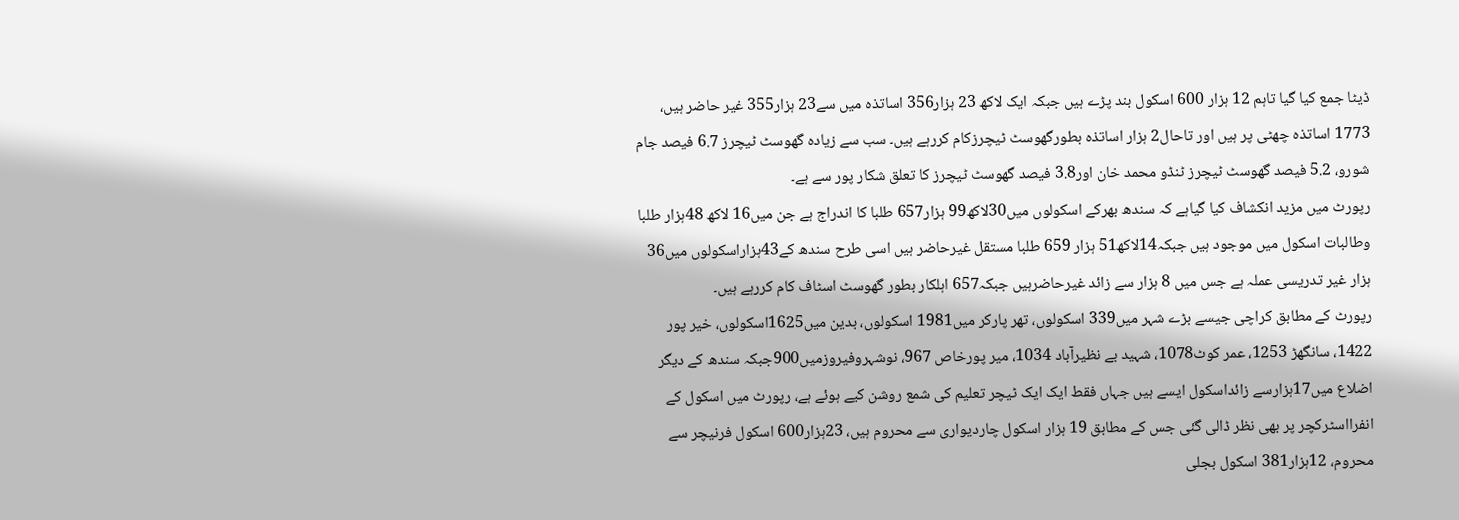ڈیٹا جمع کیا گیا تاہم 12 ہزار 600 اسکول بند پڑے ہیں جبکہ ایک لاکھ 23 ہزار356 اساتذہ میں سے23 ہزار355 غیر حاضر ہیں، 1773 اساتذہ چھٹی پر ہیں اور تاحال2 ہزار اساتذہ بطورگھوسٹ ٹیچرزکام کررہے ہیں۔ سب سے زیادہ گھوسٹ ٹیچرز 6.7 فیصد جام شورو، 5.2 فیصد گھوسٹ ٹیچرز ٹنڈو محمد خان اور3.8 فیصد گھوسٹ ٹیچرز کا تعلق شکار پور سے ہے۔
رپورٹ میں مزید انکشاف کیا گیاہے کہ سندھ بھرکے اسکولوں میں30لاکھ99 ہزار657 طلبا کا اندراج ہے جن میں16 لاکھ 48ہزار طلبا وطالبات اسکول میں موجود ہیں جبکہ14لاکھ51 ہزار 659 طلبا مستقل غیرحاضر ہیں اسی طرح سندھ کے43ہزاراسکولوں میں36 ہزار غیر تدریسی عملہ ہے جس میں 8 ہزار سے زائد غیرحاضرہیں جبکہ657 اہلکار بطور گھوسٹ اسٹاف کام کررہے ہیں۔
رپورٹ کے مطابق کراچی جیسے بڑے شہر میں339 اسکولوں، تھر پارکر میں1981 اسکولوں، بدین میں1625اسکولوں، خیر پور 1422، سانگھڑ 1253، عمر کوٹ1078، شہید بے نظیرآباد 1034، میر پورخاص 967، نوشہروفیروزمیں900جبکہ سندھ کے دیگر اضلاع میں17ہزارسے زائداسکول ایسے ہیں جہاں فقط ایک ایک ٹیچر تعلیم کی شمع روشن کیے ہوئے ہے، رپورٹ میں اسکول کے انفرااسٹرکچر پر بھی نظر ڈالی گئی جس کے مطابق 19 ہزار اسکول چاردیواری سے محروم ہیں، 23ہزار600 اسکول فرنیچر سے محروم، 12ہزار381 اسکول بجلی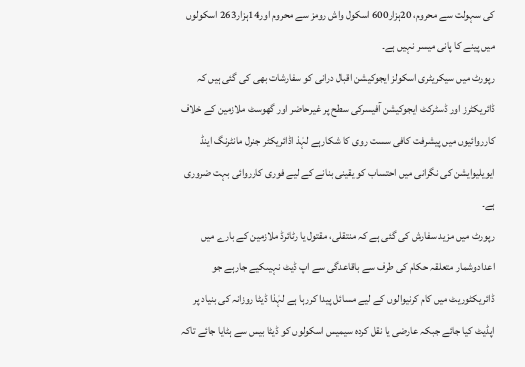کی سہولت سے محروم، 20ہزار600 اسکول واش رومز سے محروم اور14ہزار263 اسکولوں میں پینے کا پانی میسر نہیں ہے۔
رپورٹ میں سیکریٹری اسکولز ایجوکیشن اقبال درانی کو سفارشات بھی کی گئی ہیں کہ ڈائریکٹرز اور ڈسٹرکٹ ایجوکیشن آفیسرکی سطح پر غیرحاضر اور گھوسٹ ملازمین کے خلاف کارروائیوں میں پیشرفت کافی سست روی کا شکارہے لہٰذ اڈائریکٹر جنرل مانٹرنگ اینڈ ایویلیوایشن کی نگرانی میں احتساب کو یقینی بنانے کے لیے فوری کارروائی بہت ضروری ہے۔
رپورٹ میں مزید سفارش کی گئی ہے کہ منتقلی، مقتول یا رٹائرڈ ملازمین کے بارے میں اعدادوشمار متعلقہ حکام کی طرف سے باقاعدگی سے اپ ڈیٹ نہیںکیے جارہے جو ڈائریکٹوریٹ میں کام کرنیوالوں کے لیے مسائل پیدا کررہا ہے لہٰذا ڈیٹا روزانہ کی بنیاد پر اپڈیٹ کیا جائے جبکہ عارضی یا نقل کردہ سیمیس اسکولوں کو ڈیٹا بیس سے ہٹایا جائے تاکہ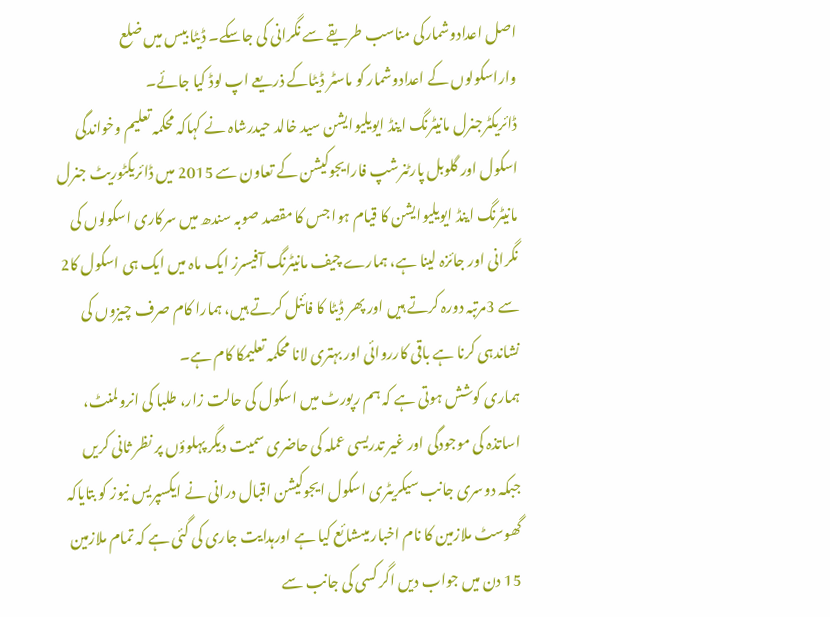اصل اعدادوشمارکی مناسب طریقے سے نگرانی کی جاسکے۔ ڈیٹا بیس میں ضلع واراسکولوں کے اعدادوشمار کو ماسٹر ڈیٹاکے ذریعے اپ لوڈ کیا جائے۔
ڈائریکٹرجنرل مانیٹرنگ اینڈ ایویلیوایشن سید خالد حیدرشاہ نے کہاکہ محکمہ تعلیم وخواندگی اسکول اور گلوبل پارٹنرشپ فارایجوکیشن کے تعاون سے 2015 میں ڈائریکٹوریٹ جنرل مانیٹرنگ اینڈ ایویلیوایشن کا قیام ہوا جس کا مقصد صوبہ سندھ میں سرکاری اسکولوں کی نگرانی اور جائزہ لینا ہے، ہمارے چیف مانیٹرنگ آفیسرز ایک ماہ میں ایک ہی اسکول کا2 سے 3مرتبہ دورہ کرتے ہیں اور پھر ڈیٹا کا فائنل کرتے ہیں، ہمارا کام صرف چیزوں کی نشاندہی کرنا ہے باقی کارروائی اور بہتری لانا محکمہ تعلیمکا کام ہے۔
ہماری کوشش ہوتی ہے کہ ہم رپورٹ میں اسکول کی حالت زار، طلبا کی انرولمنٹ، اساتذہ کی موجودگی اور غیر تدریسی عملہ کی حاضری سمیت دیگر پہلوؤں پر نظر ثانی کریں جبکہ دوسری جانب سیکریٹری اسکول ایجوکیشن اقبال درانی نے ایکسپریس نیوز کو بتایاکہ گھوسٹ ملازمین کا نام اخبار میںشائع کیا ہے اورہدایت جاری کی گئی ہے کہ تمام ملازمین 15 دن میں جواب دیں اگر کسی کی جانب سے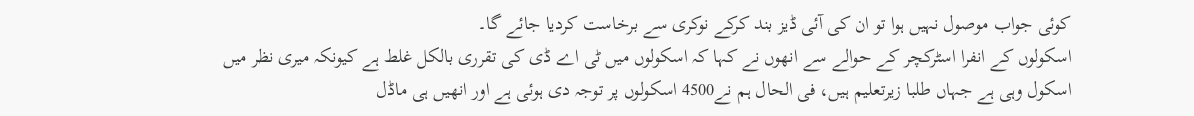کوئی جواب موصول نہیں ہوا تو ان کی آئی ڈیز بند کرکے نوکری سے برخاست کردیا جائے گا۔
اسکولوں کے انفرا اسٹرکچر کے حوالے سے انھوں نے کہا کہ اسکولوں میں ٹی اے ڈی کی تقرری بالکل غلط ہے کیونکہ میری نظر میں اسکول وہی ہے جہاں طلبا زیرتعلیم ہیں، فی الحال ہم نے4500 اسکولوں پر توجہ دی ہوئی ہے اور انھیں ہی ماڈل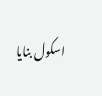اسکول بنایا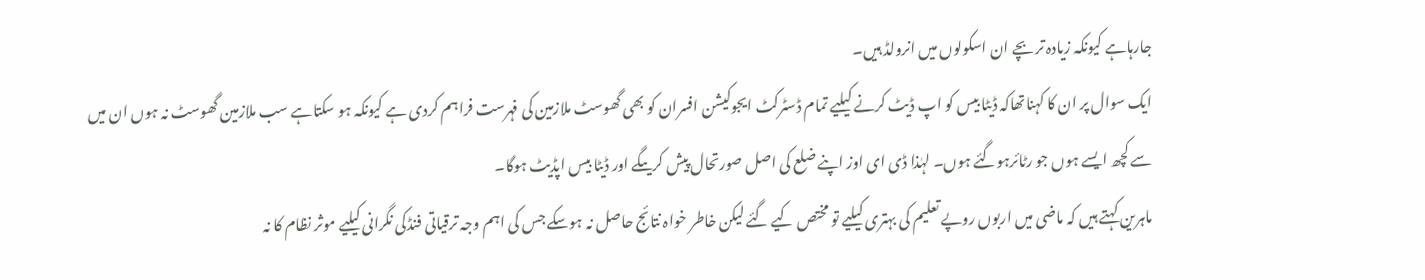جارہاہے کیونکہ زیادہ تر بچے ان اسکولوں میں انرولڈ ہیں۔
ایک سوال پر ان کا کہناتھاکہ ڈیٹا بیس کو اپ ڈیٹ کرنے کیلیے تمام ڈسٹرکٹ ایجوکیشن افسران کو بھی گھوسٹ ملازمین کی فہرست فراہم کردی ہے کیونکہ ہو سکتاہے سب ملازمین گھوسٹ نہ ہوں ان میں سے کچھ ایسے ہوں جو رٹائرہوگئے ہوں۔ لہٰذا ڈی ای اوز اپنے ضلع کی اصل صورتحال پیش کریںگے اور ڈیٹا بیس اپڈیٹ ہوگا۔
ماہرین کہتے ہیں کہ ماضی میں اربوں روپے تعلیم کی بہتری کیلیے تو مختص کیے گئے لیکن خاطر خواہ نتائج حاصل نہ ہوسکے جس کی اہم وجہ ترقیاتی فنڈکی نگرانی کیلیے موثر نظام کا نہ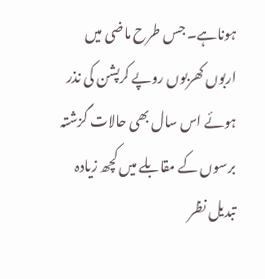ہوناہے۔ جس طرح ماضی میں اربوں کھربوں روپے کرپشن کی نذر ہوئے اس سال بھی حالات گزشتہ برسوں کے مقابلے میں کچھ زیادہ تبدیل نظر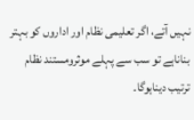نہیں آتے، اگر تعلیمی نظام اور اداروں کو بہتر بناناہے تو سب سے پہلے موثرومستند نظام ترتیب دیناہوگا۔